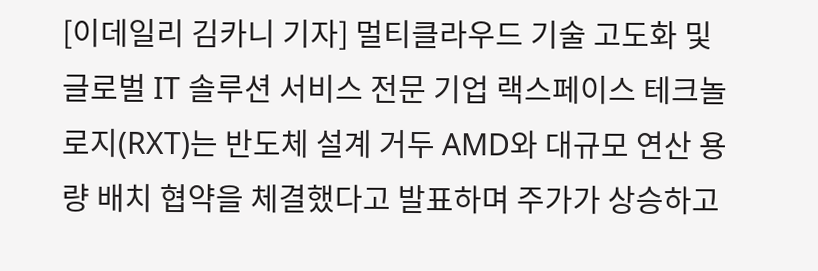[이데일리 김카니 기자] 멀티클라우드 기술 고도화 및 글로벌 IT 솔루션 서비스 전문 기업 랙스페이스 테크놀로지(RXT)는 반도체 설계 거두 AMD와 대규모 연산 용량 배치 협약을 체결했다고 발표하며 주가가 상승하고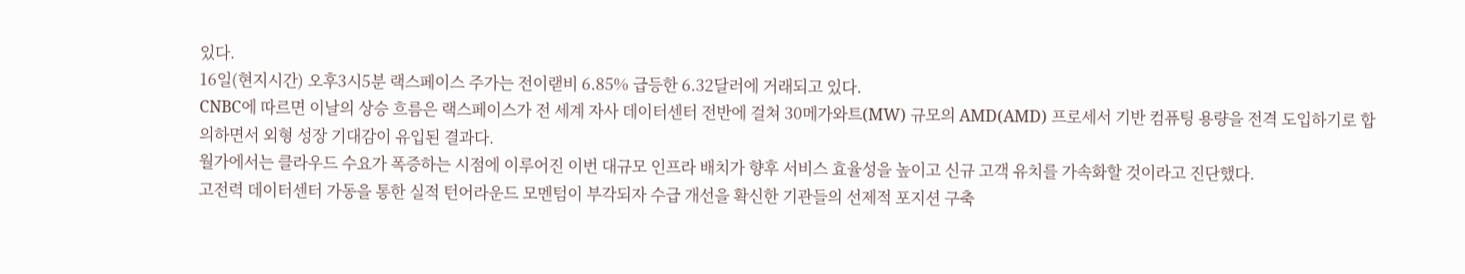있다.
16일(현지시간) 오후3시5분 랙스페이스 주가는 전이랟비 6.85% 급등한 6.32달러에 거래되고 있다.
CNBC에 따르면 이날의 상승 흐름은 랙스페이스가 전 세계 자사 데이터센터 전반에 걸쳐 30메가와트(MW) 규모의 AMD(AMD) 프로세서 기반 컴퓨팅 용량을 전격 도입하기로 합의하면서 외형 성장 기대감이 유입된 결과다.
월가에서는 클라우드 수요가 폭증하는 시점에 이루어진 이번 대규모 인프라 배치가 향후 서비스 효율성을 높이고 신규 고객 유치를 가속화할 것이라고 진단했다.
고전력 데이터센터 가동을 통한 실적 턴어라운드 모멘텀이 부각되자 수급 개선을 확신한 기관들의 선제적 포지션 구축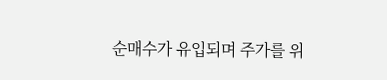순매수가 유입되며 주가를 위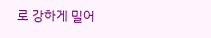로 강하게 밀어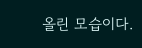올린 모습이다.